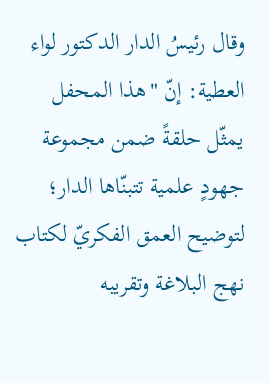وقال رئيسُ الدار الدكتور لواء العطية: إنّ "هذا المحفل يمثّل حلقةً ضمن مجموعة جهودٍ علمية تتبنّاها الدار؛ لتوضيح العمق الفكريّ لكتاب نهج البلاغة وتقريبه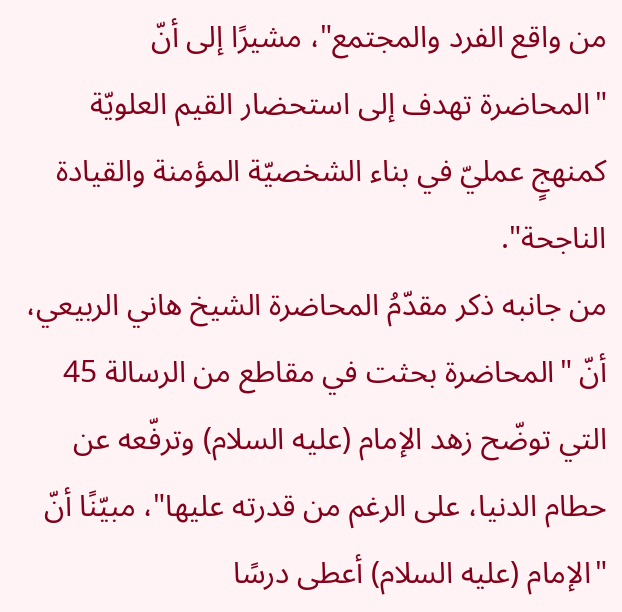من واقع الفرد والمجتمع"، مشيرًا إلى أنّ "المحاضرة تهدف إلى استحضار القيم العلويّة كمنهجٍ عمليّ في بناء الشخصيّة المؤمنة والقيادة الناجحة".
من جانبه ذكر مقدّمُ المحاضرة الشيخ هاني الربيعي، أنّ "المحاضرة بحثت في مقاطع من الرسالة 45 التي توضّح زهد الإمام (عليه السلام) وترفّعه عن حطام الدنيا، على الرغم من قدرته عليها"، مبيّنًا أنّ "الإمام (عليه السلام) أعطى درسًا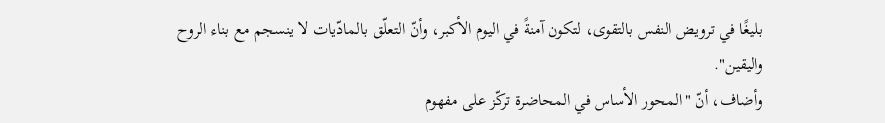بليغًا في ترويض النفس بالتقوى، لتكون آمنةً في اليوم الأكبر، وأنّ التعلّق بالمادّيات لا ينسجم مع بناء الروح واليقين".
وأضاف، أنّ "المحور الأساس في المحاضرة تركّز على مفهوم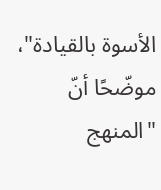الأسوة بالقيادة"، موضّحًا أنّ "المنهج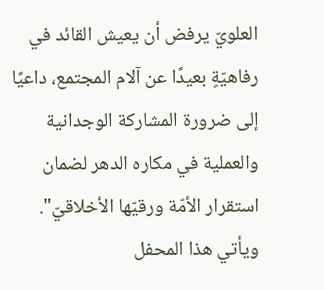العلويّ يرفض أن يعيش القائد في رفاهيّةٍ بعيدًا عن آلام المجتمع، داعيًا إلى ضرورة المشاركة الوجدانية والعملية في مكاره الدهر لضمان استقرار الأمّة ورقيّها الأخلاقيّ".
ويأتي هذا المحفل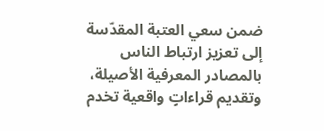ضمن سعي العتبة المقدّسة إلى تعزيز ارتباط الناس بالمصادر المعرفية الأصيلة، وتقديم قراءاتٍ واقعية تخدم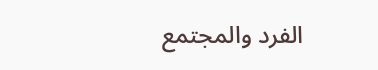الفرد والمجتمع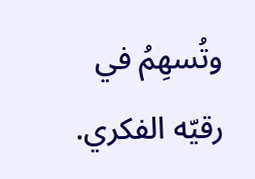وتُسهِمُ في رقيّه الفكري.